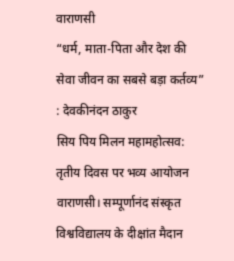वाराणसी
“धर्म, माता-पिता और देश की सेवा जीवन का सबसे बड़ा कर्तव्य” : देवकीनंदन ठाकुर
सिय पिय मिलन महामहोत्सव: तृतीय दिवस पर भव्य आयोजन
वाराणसी। सम्पूर्णानंद संस्कृत विश्वविद्यालय के दीक्षांत मैदान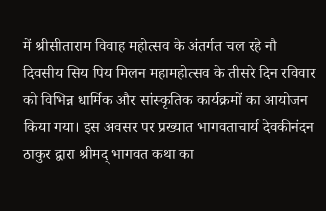में श्रीसीताराम विवाह महोत्सव के अंतर्गत चल रहे नौ दिवसीय सिय पिय मिलन महामहोत्सव के तीसरे दिन रविवार को विभिन्न धार्मिक और सांस्कृतिक कार्यक्रमों का आयोजन किया गया। इस अवसर पर प्रख्यात भागवताचार्य देवकीनंदन ठाकुर द्वारा श्रीमद् भागवत कथा का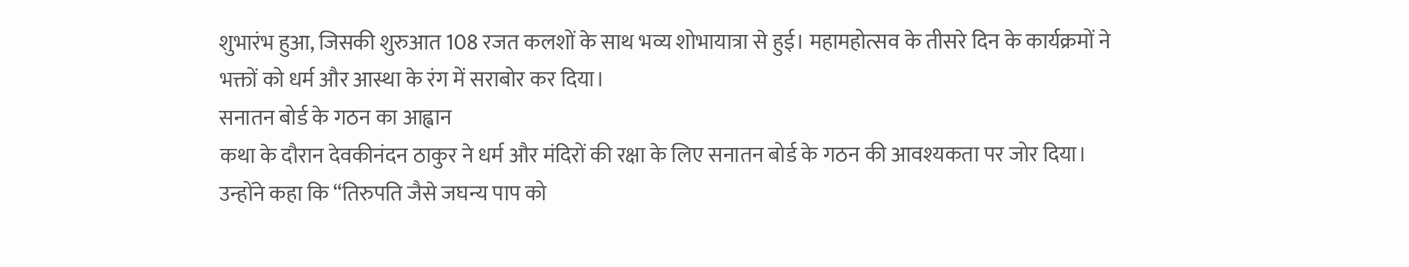शुभारंभ हुआ, जिसकी शुरुआत 108 रजत कलशों के साथ भव्य शोभायात्रा से हुई। महामहोत्सव के तीसरे दिन के कार्यक्रमों ने भक्तों को धर्म और आस्था के रंग में सराबोर कर दिया।
सनातन बोर्ड के गठन का आह्वान
कथा के दौरान देवकीनंदन ठाकुर ने धर्म और मंदिरों की रक्षा के लिए सनातन बोर्ड के गठन की आवश्यकता पर जोर दिया। उन्होंने कहा कि “तिरुपति जैसे जघन्य पाप को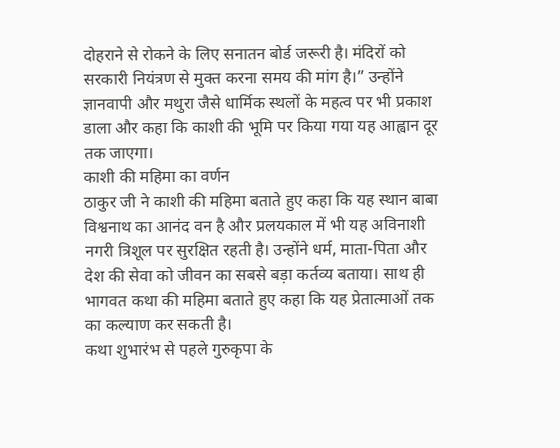दोहराने से रोकने के लिए सनातन बोर्ड जरूरी है। मंदिरों को सरकारी नियंत्रण से मुक्त करना समय की मांग है।” उन्होंने ज्ञानवापी और मथुरा जैसे धार्मिक स्थलों के महत्व पर भी प्रकाश डाला और कहा कि काशी की भूमि पर किया गया यह आह्वान दूर तक जाएगा।
काशी की महिमा का वर्णन
ठाकुर जी ने काशी की महिमा बताते हुए कहा कि यह स्थान बाबा विश्वनाथ का आनंद वन है और प्रलयकाल में भी यह अविनाशी नगरी त्रिशूल पर सुरक्षित रहती है। उन्होंने धर्म, माता-पिता और देश की सेवा को जीवन का सबसे बड़ा कर्तव्य बताया। साथ ही भागवत कथा की महिमा बताते हुए कहा कि यह प्रेतात्माओं तक का कल्याण कर सकती है।
कथा शुभारंभ से पहले गुरुकृपा के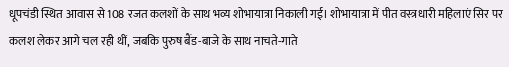धूपचंडी स्थित आवास से 108 रजत कलशों के साथ भव्य शोभायात्रा निकाली गई। शोभायात्रा में पीत वस्त्रधारी महिलाएं सिर पर कलश लेकर आगे चल रही थीं, जबकि पुरुष बैंड-बाजे के साथ नाचते-गाते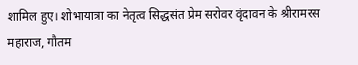शामिल हुए। शोभायात्रा का नेतृत्व सिद्धसंत प्रेम सरोवर वृंदावन के श्रीरामरस महाराज, गौतम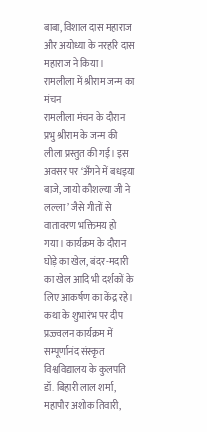बाबा, विशाल दास महाराज और अयोध्या के नरहरि दास महाराज ने किया।
रामलीला में श्रीराम जन्म का मंचन
रामलीला मंचन के दौरान प्रभु श्रीराम के जन्म की लीला प्रस्तुत की गई। इस अवसर पर ‘अँगने में बधइया बाजे, जायो कौशल्या जी ने लल्ला’ जैसे गीतों से वातावरण भक्तिमय हो गया। कार्यक्रम के दौरान घोड़े का खेल, बंदर-मदारी का खेल आदि भी दर्शकों के लिए आकर्षण का केंद्र रहे।
कथा के शुभारंभ पर दीप प्रज्ज्वलन कार्यक्रम में सम्पूर्णानंद संस्कृत विश्वविद्यालय के कुलपति डॉ. बिहारी लाल शर्मा, महापौर अशोक तिवारी,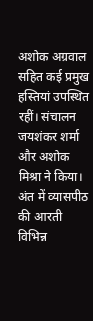अशोक अग्रवाल सहित कई प्रमुख हस्तियां उपस्थित रहीं। संचालन जयशंकर शर्मा और अशोक मिश्रा ने किया। अंत में व्यासपीठ की आरती विभिन्न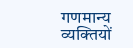गणमान्य व्यक्तियों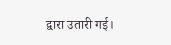द्वारा उतारी गई।